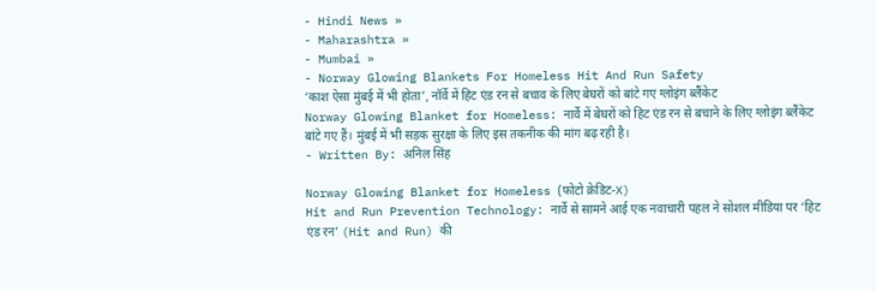- Hindi News »
- Maharashtra »
- Mumbai »
- Norway Glowing Blankets For Homeless Hit And Run Safety
‘काश ऐसा मुंबई में भी होता’, नॉर्वे में हिट एंड रन से बचाव के लिए बेघरों को बांटे गए ग्लोइंग ब्लैंकेट
Norway Glowing Blanket for Homeless: नार्वे में बेघरों को हिट एंड रन से बचाने के लिए ग्लोइंग ब्लैंकेट बांटे गए हैं। मुंबई में भी सड़क सुरक्षा के लिए इस तकनीक की मांग बढ़ रही है।
- Written By: अनिल सिंह

Norway Glowing Blanket for Homeless (फोटो क्रेडिट-X)
Hit and Run Prevention Technology: नार्वे से सामने आई एक नवाचारी पहल ने सोशल मीडिया पर ‘हिट एंड रन’ (Hit and Run) की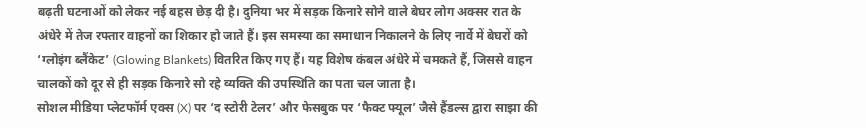बढ़ती घटनाओं को लेकर नई बहस छेड़ दी है। दुनिया भर में सड़क किनारे सोने वाले बेघर लोग अक्सर रात के अंधेरे में तेज रफ्तार वाहनों का शिकार हो जाते हैं। इस समस्या का समाधान निकालने के लिए नार्वे में बेघरों को ‘ग्लोइंग ब्लैंकेट’ (Glowing Blankets) वितरित किए गए हैं। यह विशेष कंबल अंधेरे में चमकते हैं, जिससे वाहन चालकों को दूर से ही सड़क किनारे सो रहे व्यक्ति की उपस्थिति का पता चल जाता है।
सोशल मीडिया प्लेटफॉर्म एक्स (X) पर ‘द स्टोरी टेलर’ और फेसबुक पर ‘फैक्ट फ्यूल’ जैसे हैंडल्स द्वारा साझा की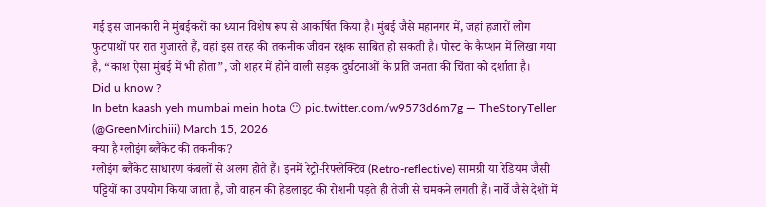गई इस जानकारी ने मुंबईकरों का ध्यान विशेष रूप से आकर्षित किया है। मुंबई जैसे महानगर में, जहां हजारों लोग फुटपाथों पर रात गुजारते हैं, वहां इस तरह की तकनीक जीवन रक्षक साबित हो सकती है। पोस्ट के कैप्शन में लिखा गया है, “काश ऐसा मुंबई में भी होता”, जो शहर में होने वाली सड़क दुर्घटनाओं के प्रति जनता की चिंता को दर्शाता है।
Did u know ?
In betn kaash yeh mumbai mein hota 😶 pic.twitter.com/w9573d6m7g — TheStoryTeller (@GreenMirchiii) March 15, 2026
क्या है ग्लोइंग ब्लैंकेट की तकनीक?
ग्लोइंग ब्लैंकेट साधारण कंबलों से अलग होते हैं। इनमें रेट्रो-रिफ्लेक्टिव (Retro-reflective) सामग्री या रेडियम जैसी पट्टियों का उपयोग किया जाता है, जो वाहन की हेडलाइट की रोशनी पड़ते ही तेजी से चमकने लगती हैं। नार्वे जैसे देशों में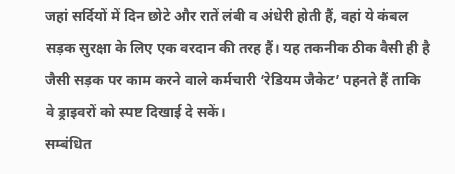जहां सर्दियों में दिन छोटे और रातें लंबी व अंधेरी होती हैं, वहां ये कंबल सड़क सुरक्षा के लिए एक वरदान की तरह हैं। यह तकनीक ठीक वैसी ही है जैसी सड़क पर काम करने वाले कर्मचारी ‘रेडियम जैकेट’ पहनते हैं ताकि वे ड्राइवरों को स्पष्ट दिखाई दे सकें।
सम्बंधित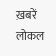ख़बरें
लोकल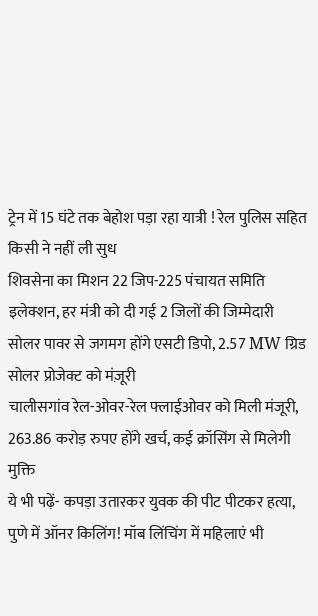ट्रेन में 15 घंटे तक बेहोश पड़ा रहा यात्री ! रेल पुलिस सहित किसी ने नहीं ली सुध
शिवसेना का मिशन 22 जिप-225 पंचायत समिति इलेक्शन, हर मंत्री को दी गई 2 जिलों की जिम्मेदारी
सोलर पावर से जगमग होंगे एसटी डिपो, 2.57 MW ग्रिड सोलर प्रोजेक्ट को मंज़ूरी
चालीसगांव रेल-ओवर-रेल फ्लाईओवर को मिली मंजूरी, 263.86 करोड़ रुपए होंगे खर्च, कई क्रॉसिंग से मिलेगी मुक्ति
ये भी पढ़ें- कपड़ा उतारकर युवक की पीट पीटकर हत्या, पुणे में ऑनर किलिंग! मॉब लिंचिंग में महिलाएं भी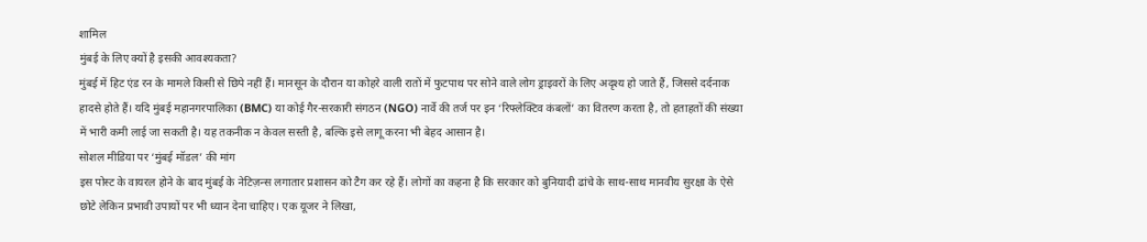शामिल
मुंबई के लिए क्यों है इसकी आवश्यकता?
मुंबई में हिट एंड रन के मामले किसी से छिपे नहीं हैं। मानसून के दौरान या कोहरे वाली रातों में फुटपाथ पर सोने वाले लोग ड्राइवरों के लिए अदृश्य हो जाते हैं, जिससे दर्दनाक हादसे होते हैं। यदि मुंबई महानगरपालिका (BMC) या कोई गैर-सरकारी संगठन (NGO) नार्वे की तर्ज पर इन ‘रिफ्लेक्टिव कंबलों’ का वितरण करता है, तो हताहतों की संख्या में भारी कमी लाई जा सकती है। यह तकनीक न केवल सस्ती है, बल्कि इसे लागू करना भी बेहद आसान है।
सोशल मीडिया पर ‘मुंबई मॉडल’ की मांग
इस पोस्ट के वायरल होने के बाद मुंबई के नेटिज़न्स लगातार प्रशासन को टैग कर रहे हैं। लोगों का कहना है कि सरकार को बुनियादी ढांचे के साथ-साथ मानवीय सुरक्षा के ऐसे छोटे लेकिन प्रभावी उपायों पर भी ध्यान देना चाहिए। एक यूजर ने लिखा,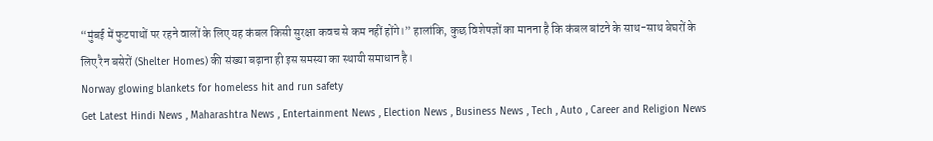“मुंबई में फुटपाथों पर रहने वालों के लिए यह कंबल किसी सुरक्षा कवच से कम नहीं होंगे।” हालांकि, कुछ विशेषज्ञों का मानना है कि कंबल बांटने के साथ-साथ बेघरों के लिए रैन बसेरों (Shelter Homes) की संख्या बढ़ाना ही इस समस्या का स्थायी समाधान है।
Norway glowing blankets for homeless hit and run safety
Get Latest Hindi News , Maharashtra News , Entertainment News , Election News , Business News , Tech , Auto , Career and Religion News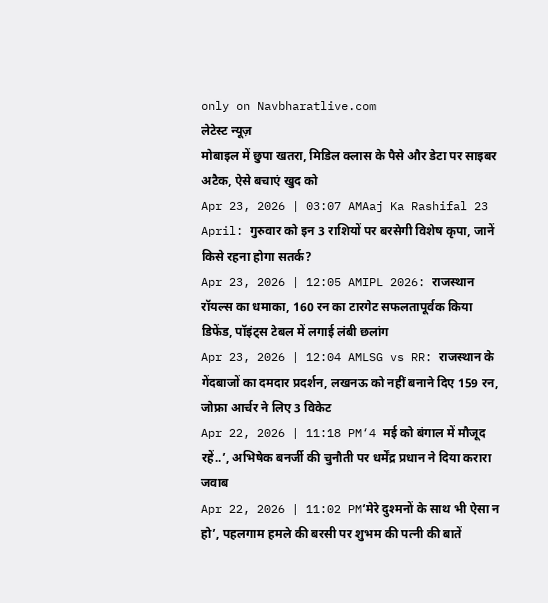only on Navbharatlive.com
लेटेस्ट न्यूज़
मोबाइल में छुपा खतरा, मिडिल क्लास के पैसे और डेटा पर साइबर अटैक, ऐसे बचाएं खुद को
Apr 23, 2026 | 03:07 AMAaj Ka Rashifal 23 April: गुरुवार को इन 3 राशियों पर बरसेगी विशेष कृपा, जानें किसे रहना होगा सतर्क?
Apr 23, 2026 | 12:05 AMIPL 2026: राजस्थान रॉयल्स का धमाका, 160 रन का टारगेट सफलतापूर्वक किया डिफेंड, पॉइंट्स टेबल में लगाई लंबी छलांग
Apr 23, 2026 | 12:04 AMLSG vs RR: राजस्थान के गेंदबाजों का दमदार प्रदर्शन, लखनऊ को नहीं बनाने दिए 159 रन, जोफ्रा आर्चर ने लिए 3 विकेट
Apr 22, 2026 | 11:18 PM‘4 मई को बंगाल में मौजूद रहें..’, अभिषेक बनर्जी की चुनौती पर धर्मेंद्र प्रधान ने दिया करारा जवाब
Apr 22, 2026 | 11:02 PM‘मेरे दुश्मनों के साथ भी ऐसा न हो’, पहलगाम हमले की बरसी पर शुभम की पत्नी की बातें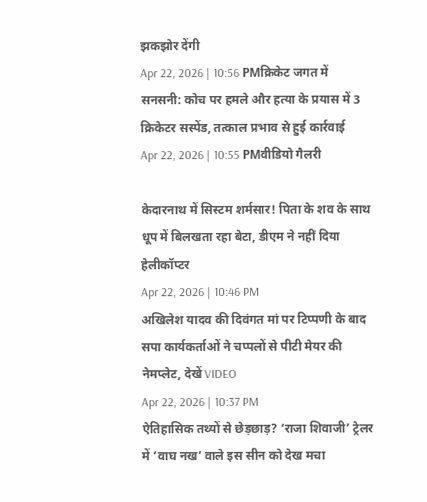झकझोर देंगी
Apr 22, 2026 | 10:56 PMक्रिकेट जगत में सनसनी: कोच पर हमले और हत्या के प्रयास में 3 क्रिकेटर सस्पेंड, तत्काल प्रभाव से हुई कार्रवाई
Apr 22, 2026 | 10:55 PMवीडियो गैलरी

केदारनाथ में सिस्टम शर्मसार! पिता के शव के साथ धूप में बिलखता रहा बेटा, डीएम ने नहीं दिया हेलीकॉप्टर
Apr 22, 2026 | 10:46 PM
अखिलेश यादव की दिवंगत मां पर टिप्पणी के बाद सपा कार्यकर्ताओं ने चप्पलों से पीटी मेयर की नेमप्लेट, देखें VIDEO
Apr 22, 2026 | 10:37 PM
ऐतिहासिक तथ्यों से छेड़छाड़? ‘राजा शिवाजी’ ट्रेलर में ‘वाघ नख’ वाले इस सीन को देख मचा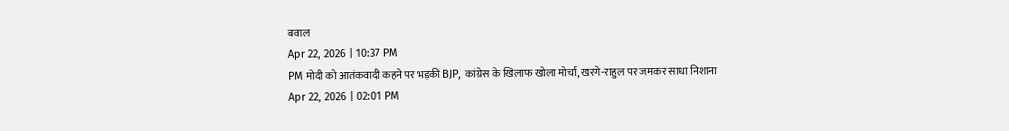बवाल
Apr 22, 2026 | 10:37 PM
PM मोदी को आतंकवादी कहने पर भड़की BJP, कांग्रेस के खिलाफ खोला मोर्चा, खरगे-राहुल पर जमकर साधा निशाना
Apr 22, 2026 | 02:01 PM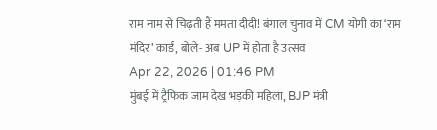राम नाम से चिढ़ती हैं ममता दीदी! बंगाल चुनाव में CM योगी का ‘राम मंदिर’ कार्ड, बोले- अब UP में होता है उत्सव
Apr 22, 2026 | 01:46 PM
मुंबई में ट्रैफिक जाम देख भड़की महिला, BJP मंत्री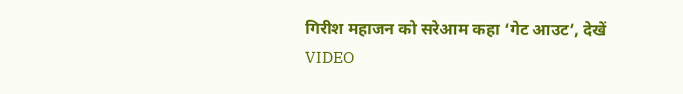गिरीश महाजन को सरेआम कहा ‘गेट आउट’, देखें VIDEO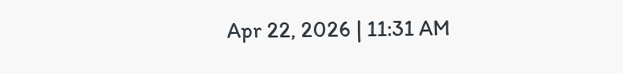Apr 22, 2026 | 11:31 AM